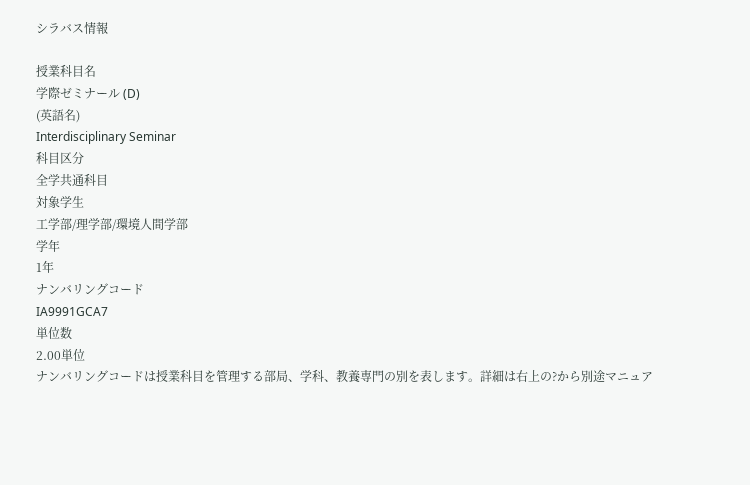シラバス情報

授業科目名
学際ゼミナール (D)
(英語名)
Interdisciplinary Seminar
科目区分
全学共通科目
対象学生
工学部/理学部/環境人間学部
学年
1年
ナンバリングコード
IA9991GCA7
単位数
2.00単位
ナンバリングコードは授業科目を管理する部局、学科、教養専門の別を表します。詳細は右上の?から別途マニュア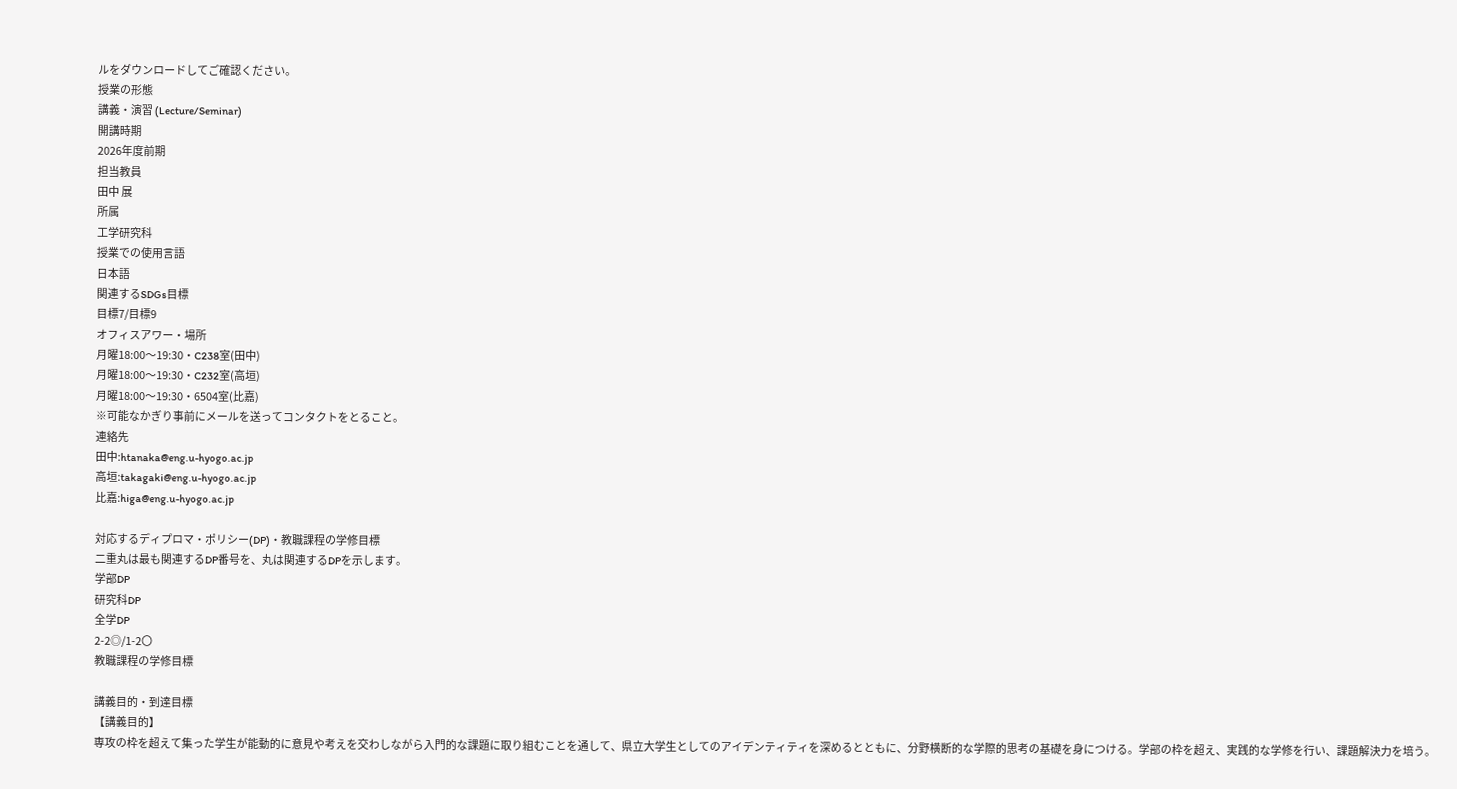ルをダウンロードしてご確認ください。
授業の形態
講義・演習 (Lecture/Seminar)
開講時期
2026年度前期
担当教員
田中 展
所属
工学研究科
授業での使用言語
日本語
関連するSDGs目標
目標7/目標9
オフィスアワー・場所
月曜18:00〜19:30・C238室(田中)
月曜18:00〜19:30・C232室(高垣)
月曜18:00〜19:30・6504室(比嘉)
※可能なかぎり事前にメールを送ってコンタクトをとること。
連絡先
田中:htanaka@eng.u-hyogo.ac.jp
高垣:takagaki@eng.u-hyogo.ac.jp
比嘉:higa@eng.u-hyogo.ac.jp

対応するディプロマ・ポリシー(DP)・教職課程の学修目標
二重丸は最も関連するDP番号を、丸は関連するDPを示します。
学部DP
研究科DP
全学DP
2-2◎/1-2〇
教職課程の学修目標

講義目的・到達目標
【講義目的】
専攻の枠を超えて集った学生が能動的に意見や考えを交わしながら入門的な課題に取り組むことを通して、県立大学生としてのアイデンティティを深めるとともに、分野横断的な学際的思考の基礎を身につける。学部の枠を超え、実践的な学修を行い、課題解決力を培う。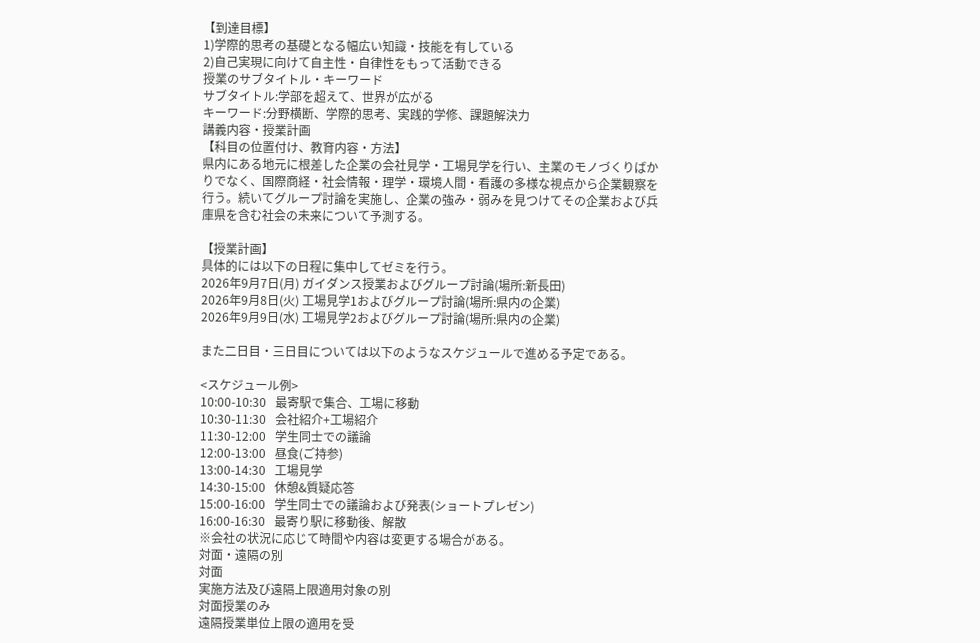【到達目標】
1)学際的思考の基礎となる幅広い知識・技能を有している
2)自己実現に向けて自主性・自律性をもって活動できる
授業のサブタイトル・キーワード
サブタイトル:学部を超えて、世界が広がる
キーワード:分野横断、学際的思考、実践的学修、課題解決力
講義内容・授業計画
【科目の位置付け、教育内容・方法】
県内にある地元に根差した企業の会社見学・工場見学を行い、主業のモノづくりばかりでなく、国際商経・社会情報・理学・環境人間・看護の多様な視点から企業観察を行う。続いてグループ討論を実施し、企業の強み・弱みを見つけてその企業および兵庫県を含む社会の未来について予測する。

【授業計画】
具体的には以下の日程に集中してゼミを行う。
2026年9月7日(月) ガイダンス授業およびグループ討論(場所:新長田)
2026年9月8日(火) 工場見学1およびグループ討論(場所:県内の企業)
2026年9月9日(水) 工場見学2およびグループ討論(場所:県内の企業)

また二日目・三日目については以下のようなスケジュールで進める予定である。

<スケジュール例>
10:00-10:30   最寄駅で集合、工場に移動
10:30-11:30   会社紹介+工場紹介
11:30-12:00   学生同士での議論
12:00-13:00   昼食(ご持参)
13:00-14:30   工場見学
14:30-15:00   休憩&質疑応答
15:00-16:00   学生同士での議論および発表(ショートプレゼン)
16:00-16:30   最寄り駅に移動後、解散
※会社の状況に応じて時間や内容は変更する場合がある。
対面・遠隔の別
対面
実施方法及び遠隔上限適用対象の別
対面授業のみ
遠隔授業単位上限の適用を受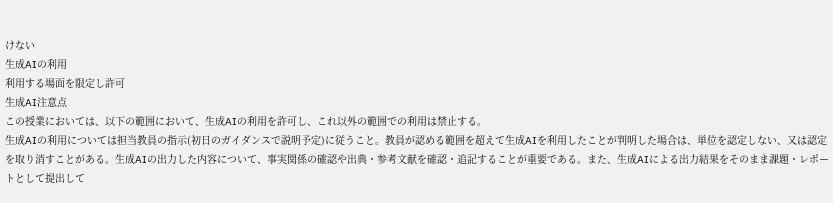けない
生成AIの利用
利用する場面を限定し許可
生成AI注意点
この授業においては、以下の範囲において、生成AIの利用を許可し、これ以外の範囲での利用は禁止する。
生成AIの利用については担当教員の指示(初日のガイダンスで説明予定)に従うこと。教員が認める範囲を超えて生成AIを利用したことが判明した場合は、単位を認定しない、又は認定を取り消すことがある。生成AIの出力した内容について、事実関係の確認や出典・参考文献を確認・追記することが重要である。また、生成AIによる出力結果をそのまま課題・レポートとして提出して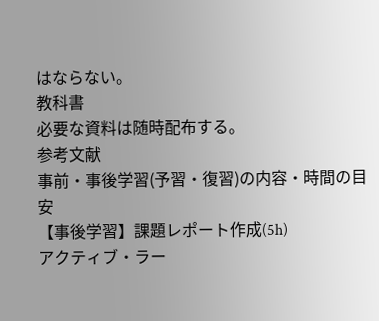はならない。
教科書
必要な資料は随時配布する。
参考文献
事前・事後学習(予習・復習)の内容・時間の目安
【事後学習】課題レポート作成(5h)
アクティブ・ラー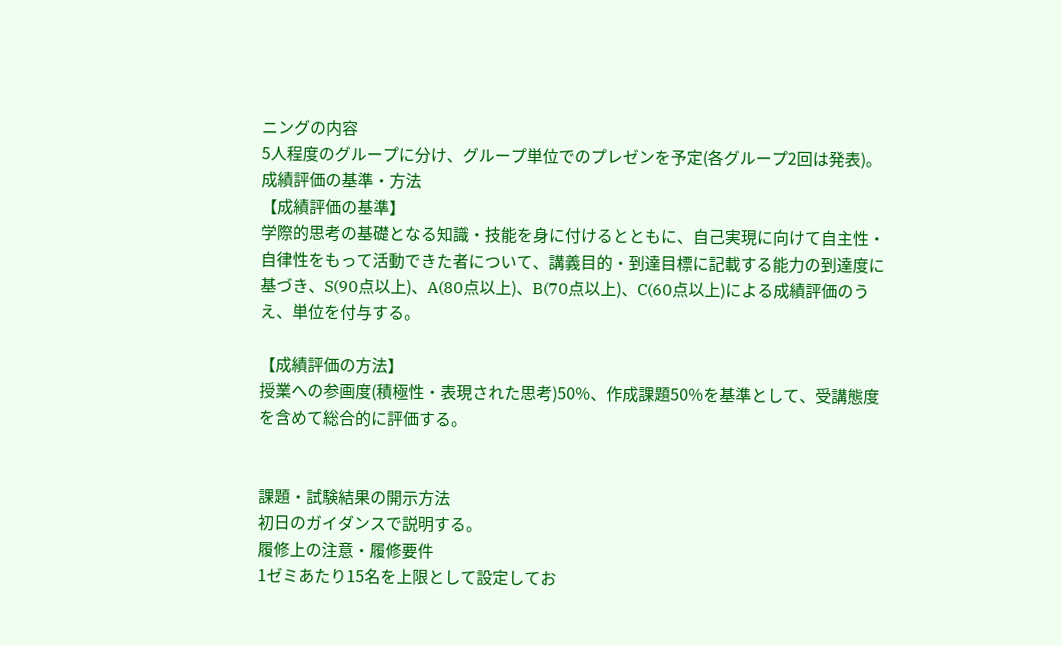ニングの内容
5人程度のグループに分け、グループ単位でのプレゼンを予定(各グループ2回は発表)。
成績評価の基準・方法
【成績評価の基準】
学際的思考の基礎となる知識・技能を身に付けるとともに、自己実現に向けて自主性・自律性をもって活動できた者について、講義目的・到達目標に記載する能力の到達度に基づき、S(90点以上)、A(80点以上)、B(70点以上)、C(60点以上)による成績評価のうえ、単位を付与する。

【成績評価の方法】
授業への参画度(積極性・表現された思考)50%、作成課題50%を基準として、受講態度を含めて総合的に評価する。


課題・試験結果の開示方法
初日のガイダンスで説明する。
履修上の注意・履修要件
1ゼミあたり15名を上限として設定してお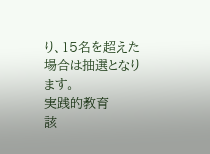り、15名を超えた場合は抽選となります。
実践的教育
該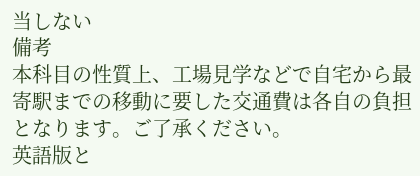当しない
備考
本科目の性質上、工場見学などで自宅から最寄駅までの移動に要した交通費は各自の負担となります。ご了承ください。
英語版と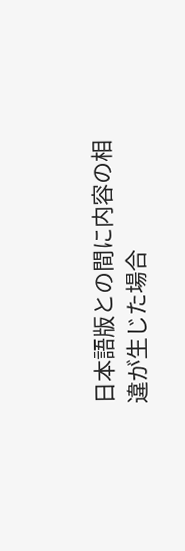日本語版との間に内容の相違が生じた場合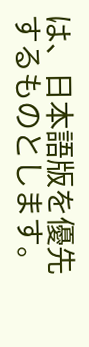は、日本語版を優先するものとします。